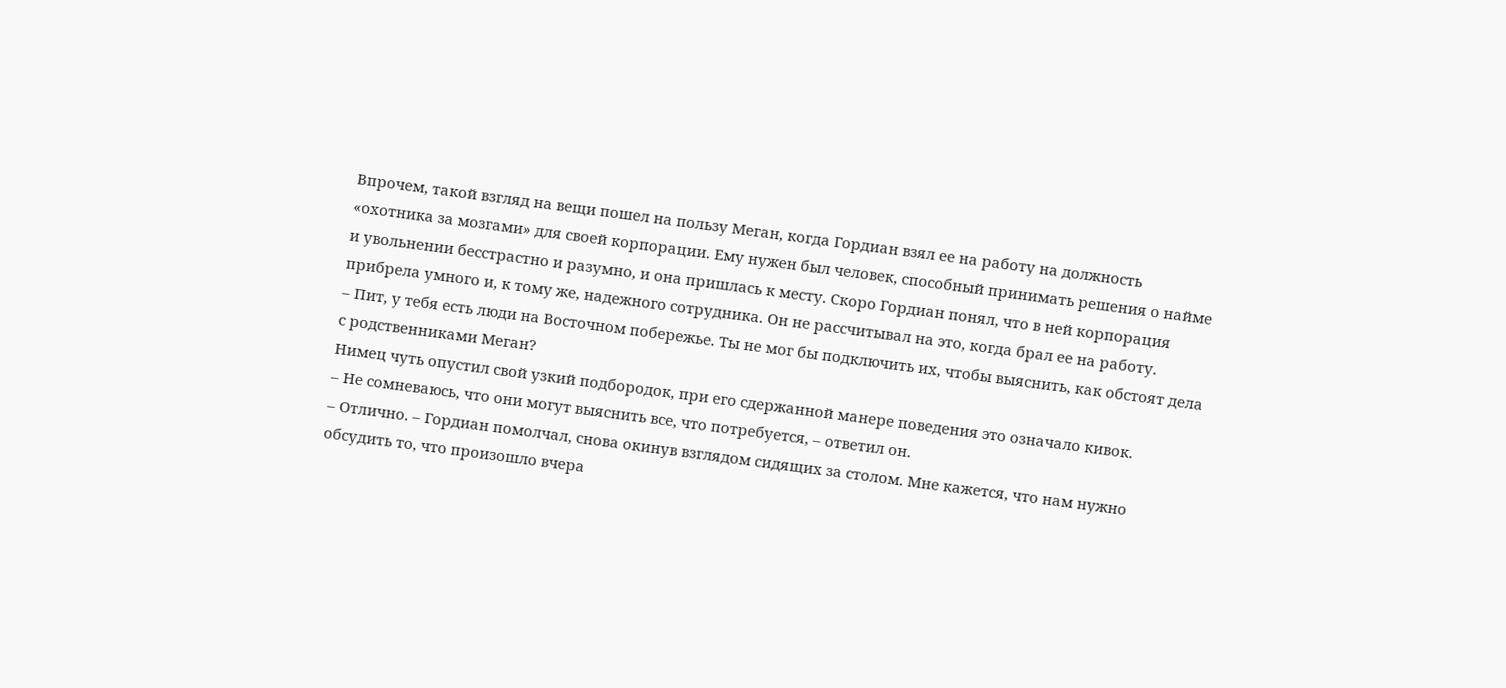Впрочем, такой взгляд на вещи пошел на пользу Меган, когда Гордиан взял ее на работу на должность «охотника за мозгами» для своей корпорации. Ему нужен был человек, способный принимать решения о найме и увольнении бесстрастно и разумно, и она пришлась к месту. Скоро Гордиан понял, что в ней корпорация прибрела умного и, к тому же, надежного сотрудника. Он не рассчитывал на это, когда брал ее на работу.
– Пит, у тебя есть люди на Восточном побережье. Ты не мог бы подключить их, чтобы выяснить, как обстоят дела с родственниками Меган?
Нимец чуть опустил свой узкий подбородок, при его сдержанной манере поведения это означало кивок.
– Не сомневаюсь, что они могут выяснить все, что потребуется, – ответил он.
– Отлично. – Гордиан помолчал, снова окинув взглядом сидящих за столом. Мне кажется, что нам нужно обсудить то, что произошло вчера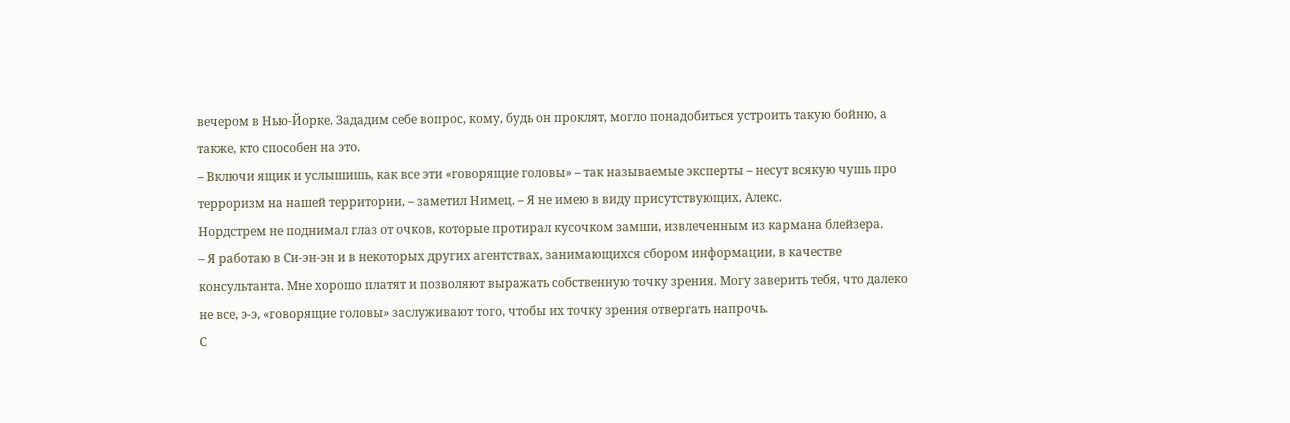вечером в Нью-Йорке. Зададим себе вопрос, кому, будь он проклят, могло понадобиться устроить такую бойню, а также, кто способен на это.
– Включи ящик и услышишь, как все эти «говорящие головы» – так называемые эксперты – несут всякую чушь про терроризм на нашей территории, – заметил Нимец. – Я не имею в виду присутствующих, Алекс.
Нордстрем не поднимал глаз от очков, которые протирал кусочком замши, извлеченным из кармана блейзера.
– Я работаю в Си-эн-эн и в некоторых других агентствах, занимающихся сбором информации, в качестве консультанта. Мне хорошо платят и позволяют выражать собственную точку зрения. Могу заверить тебя, что далеко не все, э-э, «говорящие головы» заслуживают того, чтобы их точку зрения отвергать напрочь.
С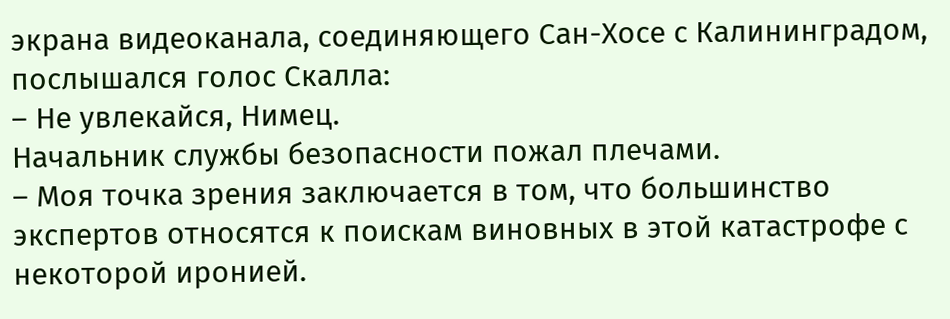экрана видеоканала, соединяющего Сан-Хосе с Калининградом, послышался голос Скалла:
– Не увлекайся, Нимец.
Начальник службы безопасности пожал плечами.
– Моя точка зрения заключается в том, что большинство экспертов относятся к поискам виновных в этой катастрофе с некоторой иронией.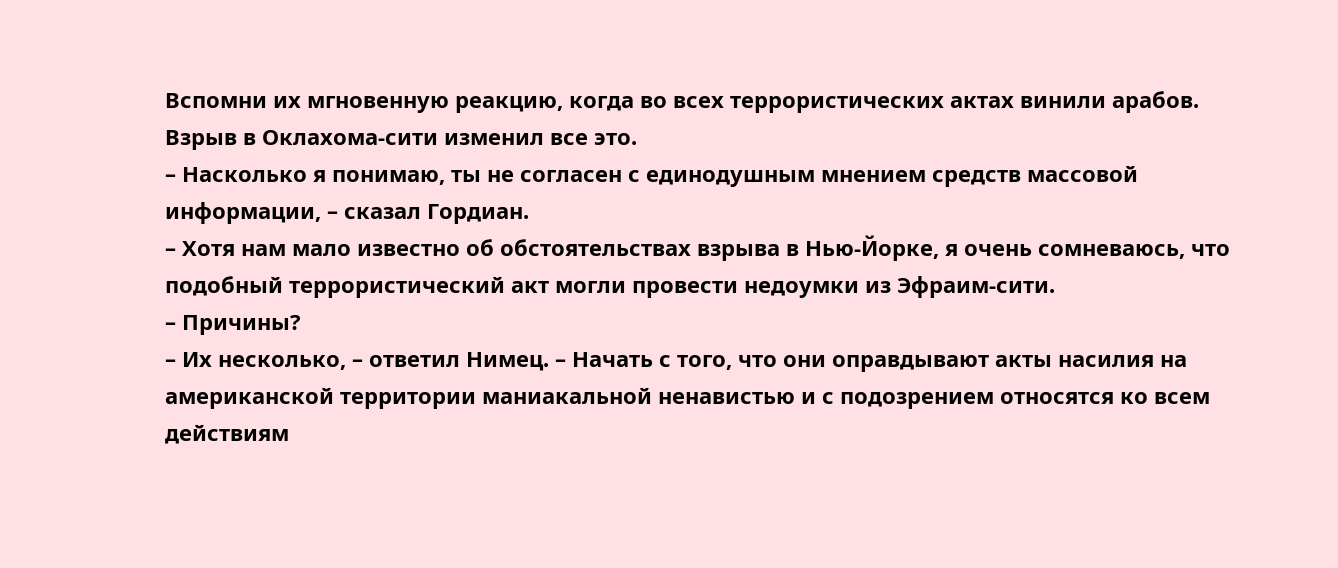Вспомни их мгновенную реакцию, когда во всех террористических актах винили арабов. Взрыв в Оклахома-сити изменил все это.
– Насколько я понимаю, ты не согласен с единодушным мнением средств массовой информации, – сказал Гордиан.
– Хотя нам мало известно об обстоятельствах взрыва в Нью-Йорке, я очень сомневаюсь, что подобный террористический акт могли провести недоумки из Эфраим-сити.
– Причины?
– Их несколько, – ответил Нимец. – Начать с того, что они оправдывают акты насилия на американской территории маниакальной ненавистью и с подозрением относятся ко всем действиям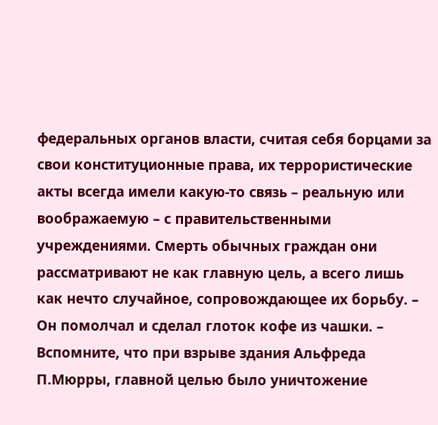федеральных органов власти, считая себя борцами за свои конституционные права, их террористические акты всегда имели какую-то связь – реальную или воображаемую – с правительственными учреждениями. Смерть обычных граждан они рассматривают не как главную цель, а всего лишь как нечто случайное, сопровождающее их борьбу. – Он помолчал и сделал глоток кофе из чашки. – Вспомните, что при взрыве здания Альфреда П.Мюрры, главной целью было уничтожение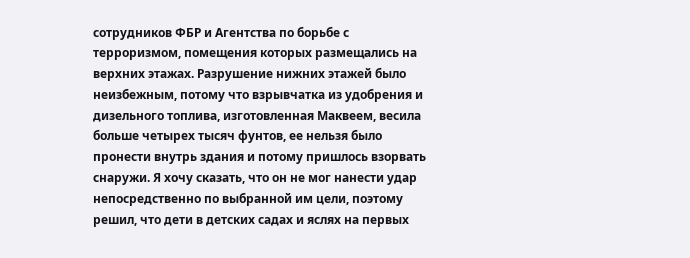сотрудников ФБР и Агентства по борьбе с терроризмом, помещения которых размещались на верхних этажах. Разрушение нижних этажей было неизбежным, потому что взрывчатка из удобрения и дизельного топлива, изготовленная Маквеем, весила больше четырех тысяч фунтов, ее нельзя было пронести внутрь здания и потому пришлось взорвать снаружи. Я хочу сказать, что он не мог нанести удар непосредственно по выбранной им цели, поэтому решил, что дети в детских садах и яслях на первых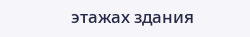этажах здания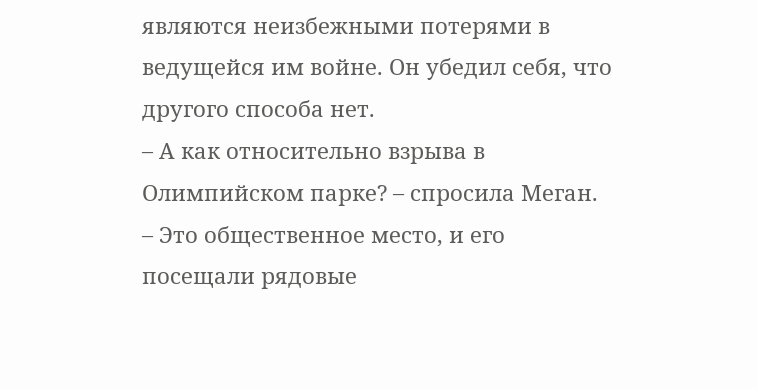являются неизбежными потерями в ведущейся им войне. Он убедил себя, что другого способа нет.
– А как относительно взрыва в Олимпийском парке? – спросила Меган. – Это общественное место, и его посещали рядовые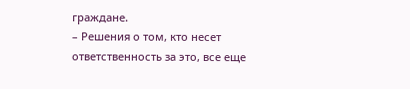граждане.
– Решения о том, кто несет ответственность за это, все еще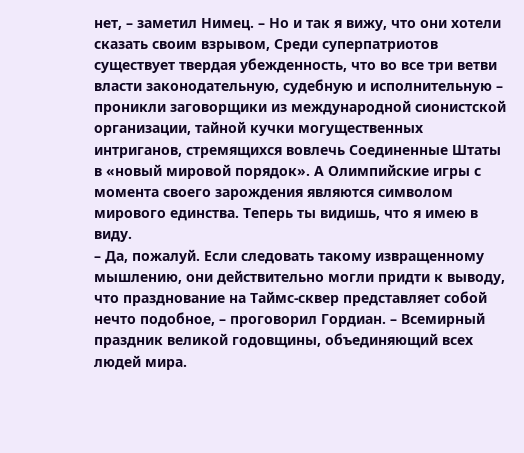нет, – заметил Нимец. – Но и так я вижу, что они хотели сказать своим взрывом, Среди суперпатриотов существует твердая убежденность, что во все три ветви власти законодательную, судебную и исполнительную – проникли заговорщики из международной сионистской организации, тайной кучки могущественных интриганов, стремящихся вовлечь Соединенные Штаты в «новый мировой порядок». А Олимпийские игры с момента своего зарождения являются символом мирового единства. Теперь ты видишь, что я имею в виду.
– Да, пожалуй. Если следовать такому извращенному мышлению, они действительно могли придти к выводу, что празднование на Таймс-сквер представляет собой нечто подобное, – проговорил Гордиан. – Всемирный праздник великой годовщины, объединяющий всех людей мира.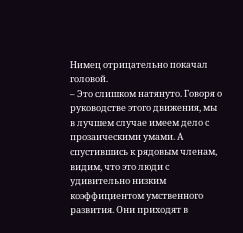Нимец отрицательно покачал головой.
– Это слишком натянуто. Говоря о руководстве этого движения, мы в лучшем случае имеем дело с прозаическими умами. А спустившись к рядовым членам, видим, что это люди с удивительно низким коэффициентом умственного развития. Они приходят в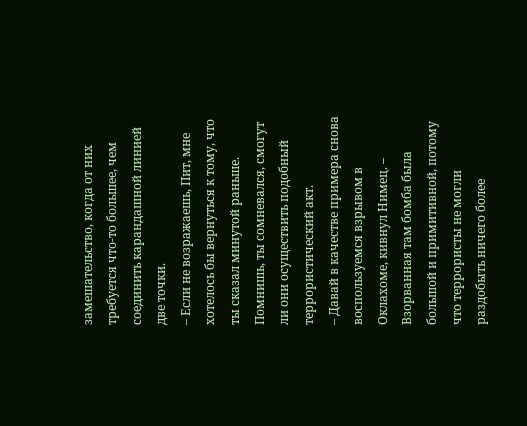замешательство, когда от них требуется что-то большее, чем соединить карандашной линией две точки.
– Если не возражаешь, Пит, мне хотелось бы вернуться к тому, что ты сказал минутой раньше. Помнишь, ты сомневался, смогут ли они осуществить подобный террористический акт.
– Давай в качестве примера снова воспользуемся взрывом в Оклахоме, кивнул Нимец. – Взорванная там бомба была большой и примитивной, потому что террористы не могли раздобыть ничего более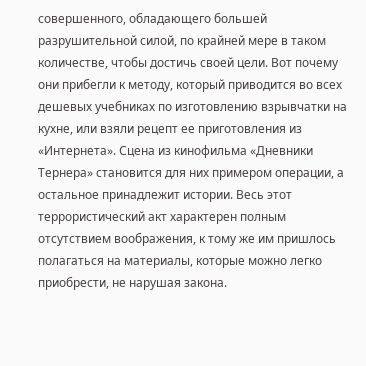совершенного, обладающего большей разрушительной силой, по крайней мере в таком количестве, чтобы достичь своей цели. Вот почему они прибегли к методу, который приводится во всех дешевых учебниках по изготовлению взрывчатки на кухне, или взяли рецепт ее приготовления из «Интернета». Сцена из кинофильма «Дневники Тернера» становится для них примером операции, а остальное принадлежит истории. Весь этот террористический акт характерен полным отсутствием воображения, к тому же им пришлось полагаться на материалы, которые можно легко приобрести, не нарушая закона.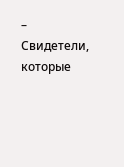– Свидетели, которые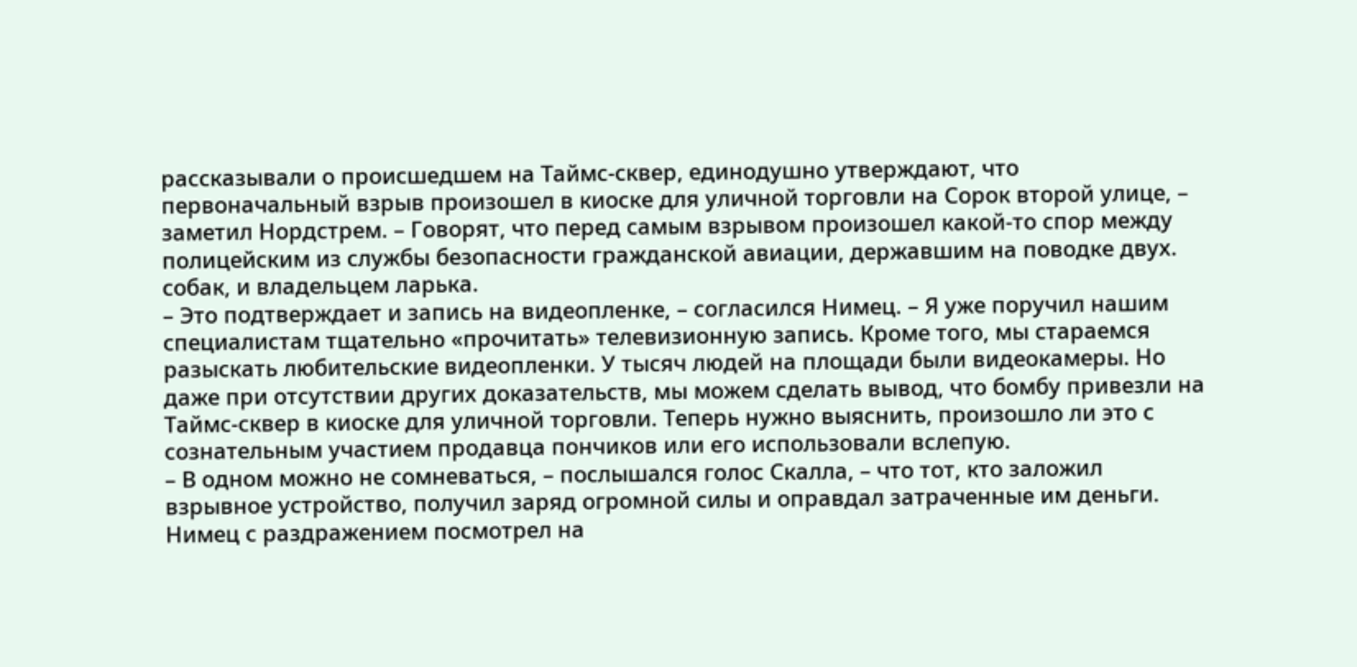рассказывали о происшедшем на Таймс-сквер, единодушно утверждают, что первоначальный взрыв произошел в киоске для уличной торговли на Сорок второй улице, – заметил Нордстрем. – Говорят, что перед самым взрывом произошел какой-то спор между полицейским из службы безопасности гражданской авиации, державшим на поводке двух. собак, и владельцем ларька.
– Это подтверждает и запись на видеопленке, – согласился Нимец. – Я уже поручил нашим специалистам тщательно «прочитать» телевизионную запись. Кроме того, мы стараемся разыскать любительские видеопленки. У тысяч людей на площади были видеокамеры. Но даже при отсутствии других доказательств, мы можем сделать вывод, что бомбу привезли на Таймс-сквер в киоске для уличной торговли. Теперь нужно выяснить, произошло ли это с сознательным участием продавца пончиков или его использовали вслепую.
– В одном можно не сомневаться, – послышался голос Скалла, – что тот, кто заложил взрывное устройство, получил заряд огромной силы и оправдал затраченные им деньги.
Нимец с раздражением посмотрел на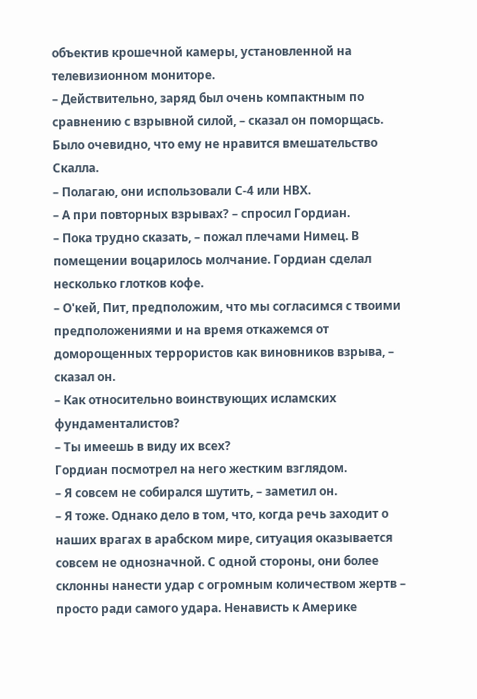объектив крошечной камеры, установленной на телевизионном мониторе.
– Действительно, заряд был очень компактным по сравнению с взрывной силой, – сказал он поморщась. Было очевидно, что ему не нравится вмешательство Скалла.
– Полагаю, они использовали С-4 или НВХ.
– А при повторных взрывах? – спросил Гордиан.
– Пока трудно сказать, – пожал плечами Нимец. В помещении воцарилось молчание. Гордиан сделал несколько глотков кофе.
– О'кей, Пит, предположим, что мы согласимся с твоими предположениями и на время откажемся от доморощенных террористов как виновников взрыва, – сказал он.
– Как относительно воинствующих исламских фундаменталистов?
– Ты имеешь в виду их всех?
Гордиан посмотрел на него жестким взглядом.
– Я совсем не собирался шутить, – заметил он.
– Я тоже. Однако дело в том, что, когда речь заходит о наших врагах в арабском мире, ситуация оказывается совсем не однозначной. С одной стороны, они более склонны нанести удар с огромным количеством жертв – просто ради самого удара. Ненависть к Америке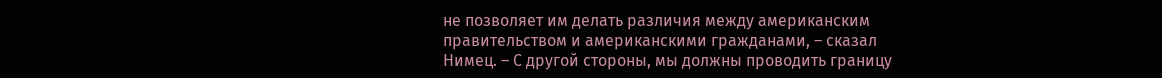не позволяет им делать различия между американским правительством и американскими гражданами, – сказал Нимец. – С другой стороны, мы должны проводить границу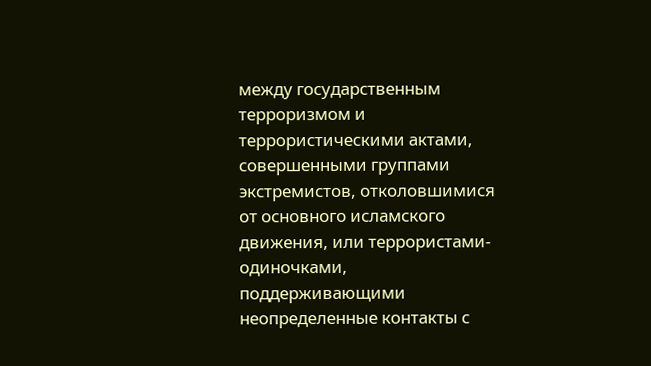между государственным терроризмом и террористическими актами, совершенными группами экстремистов, отколовшимися от основного исламского движения, или террористами-одиночками, поддерживающими неопределенные контакты с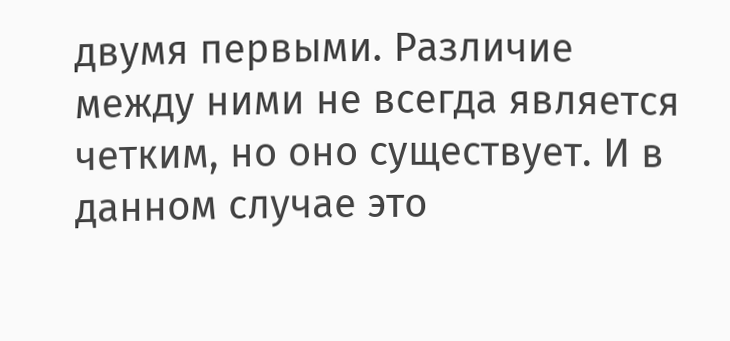двумя первыми. Различие между ними не всегда является четким, но оно существует. И в данном случае это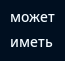может иметь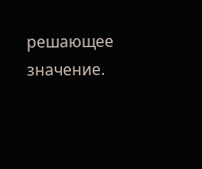решающее значение.